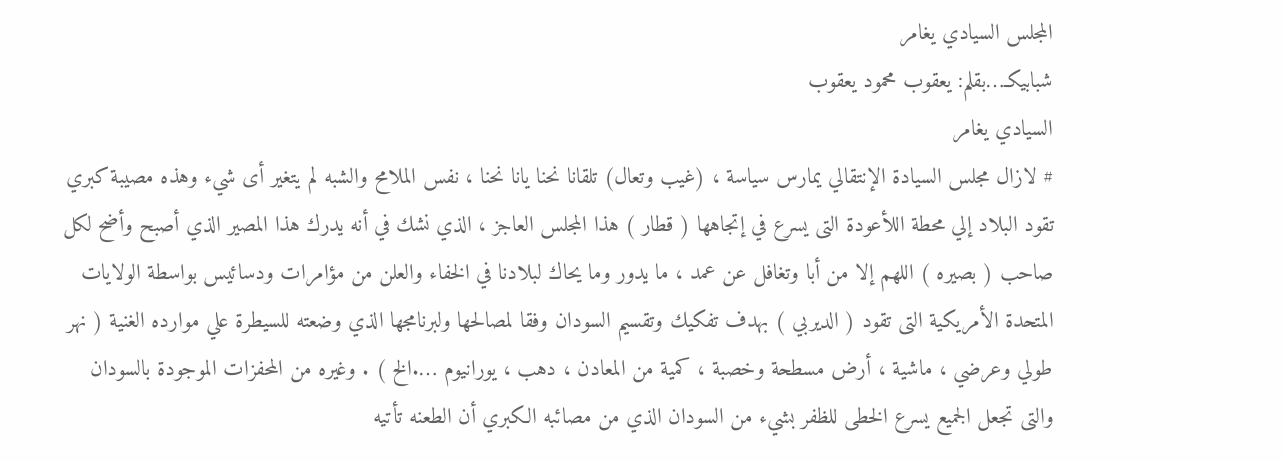المجلس السيادي يغامر
شبابيكـ…بقلم: يعقوب محمود يعقوب
السيادي يغامر
# لازال مجلس السيادة الإنتقالي يمارس سياسة ، (غيب وتعال) تلقانا نحنا يانا نحنا ، نفس الملامح والشبه لم يتغير أى شيء وهذه مصيبة كبري تقود البلاد إلي محطة اللأعودة التى يسرع في إتجاهها ( قطار ) هذا المجلس العاجز ، الذي نشك في أنه يدرك هذا المصير الذي أصبح وأضح لكل صاحب ( بصيره ) اللهم إلا من أبا وتغافل عن عمد ، ما يدور وما يحاك لبلادنا في الخفاء والعلن من مؤامرات ودسائيس بواسطة الولايات المتحدة الأمريكية التى تقود ( الديربي ) بهدف تفكيك وتقسيم السودان وفقا لمصالحها ولبرنامجها الذي وضعته للسيطرة علي موارده الغنية ( نهر طولي وعرضي ، ماشية ، أرض مسطحة وخصبة ، كمية من المعادن ، دهب ، يورانيوم ….الخ ) . وغيره من المحفزات الموجودة بالسودان والتى تجعل الجميع يسرع الخطى للظفر بشيء من السودان الذي من مصائبه الكبري أن الطعنه تأتيه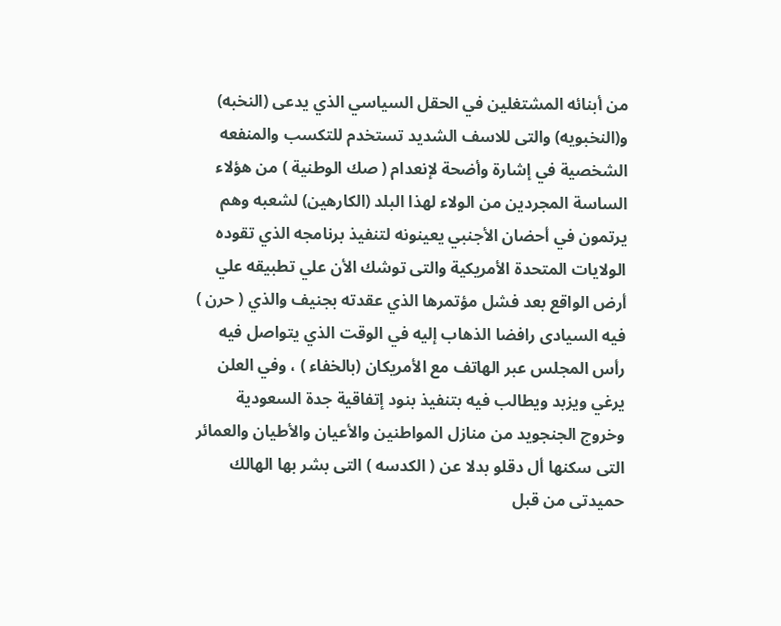من أبنائه المشتغلين في الحقل السياسي الذي يدعى (النخبه) و(النخبويه) والتى للاسف الشديد تستخدم للتكسب والمنفعه الشخصية في إشارة وأضحة لإنعدام ( صك الوطنية ) من هؤلاء الساسة المجردين من الولاء لهذا البلد (الكارهين) لشعبه وهم يرتمون في أحضان الأجنبي يعينونه لتنفيذ برنامجه الذي تقوده الولايات المتحدة الأمريكية والتى توشك الأن علي تطبيقه علي أرض الواقع بعد فشل مؤتمرها الذي عقدته بجنيف والذي ( حرن ) فيه السيادى رافضا الذهاب إليه في الوقت الذي يتواصل فيه رأس المجلس عبر الهاتف مع الأمريكان (بالخفاء ) ، وفي العلن يرغي ويزبد ويطالب فيه بتنفيذ بنود إتفاقية جدة السعودية وخروج الجنجويد من منازل المواطنين والأعيان والأطيان والعمائر التى سكنها أل دقلو بدلا عن ( الكدسه ) التى بشر بها الهالك حميدتى من قبل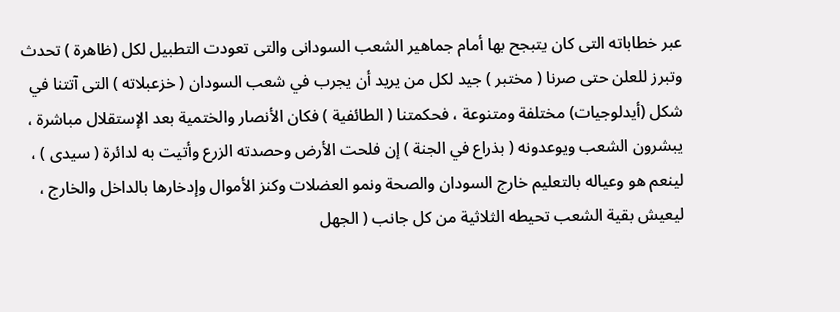عبر خطاباته التى كان يتبجح بها أمام جماهير الشعب السودانى والتى تعودت التطبيل لكل (ظاهرة ) تحدث وتبرز للعلن حتى صرنا ( مختبر ) جيد لكل من يريد أن يجرب في شعب السودان ( خزعبلاته ) التى آتتنا في شكل (أيدلوجيات) مختلفة ومتنوعة ، فحكمتنا ( الطائفية ) فكان الأنصار والختمية بعد الإستقلال مباشرة ، يبشرون الشعب ويوعدونه ( بذراع في الجنة ) إن فلحت الأرض وحصدته الزرع وأتيت به لدائرة ( سيدى ) ، لينعم هو وعياله بالتعليم خارج السودان والصحة ونمو العضلات وكنز الأموال وإدخارها بالداخل والخارج ، ليعيش بقية الشعب تحيطه الثلاثية من كل جانب ( الجهل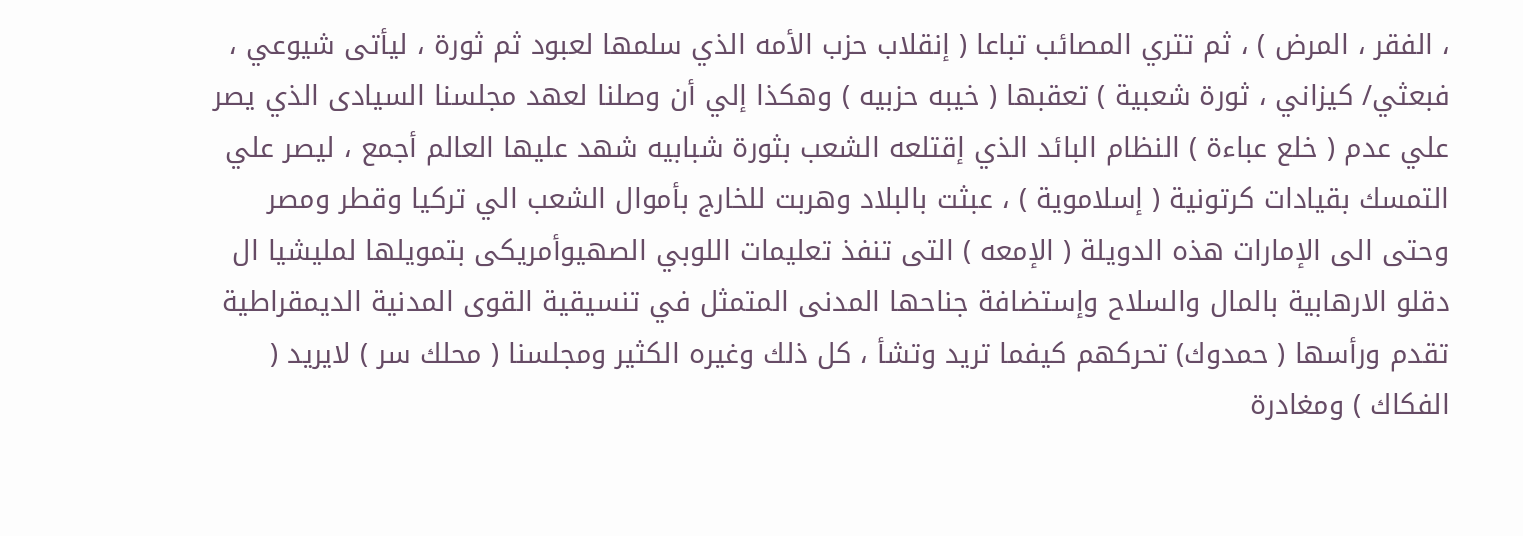، الفقر ، المرض ) ، ثم تتري المصائب تباعا ( إنقلاب حزب الأمه الذي سلمها لعبود ثم ثورة ، ليأتى شيوعي ، فبعثي/ كيزاني ، ثورة شعبية ) تعقبها ( خيبه حزبيه ) وهكذا إلي أن وصلنا لعهد مجلسنا السيادى الذي يصر علي عدم ( خلع عباءة ) النظام البائد الذي إقتلعه الشعب بثورة شبابيه شهد عليها العالم أجمع ، ليصر علي التمسك بقيادات كرتونية ( إسلاموية ) ، عبثت بالبلاد وهربت للخارج بأموال الشعب الي تركيا وقطر ومصر وحتى الى الإمارات هذه الدويلة ( الإمعه ) التى تنفذ تعليمات اللوبي الصهيوأمريكى بتمويلها لمليشيا ال دقلو الارهابية بالمال والسلاح وإستضافة جناحها المدنى المتمثل في تنسيقية القوى المدنية الديمقراطية تقدم ورأسها ( حمدوك) تحركهم كيفما تريد وتشأ ، كل ذلك وغيره الكثير ومجلسنا ( محلك سر ) لايريد ( الفكاك ) ومغادرة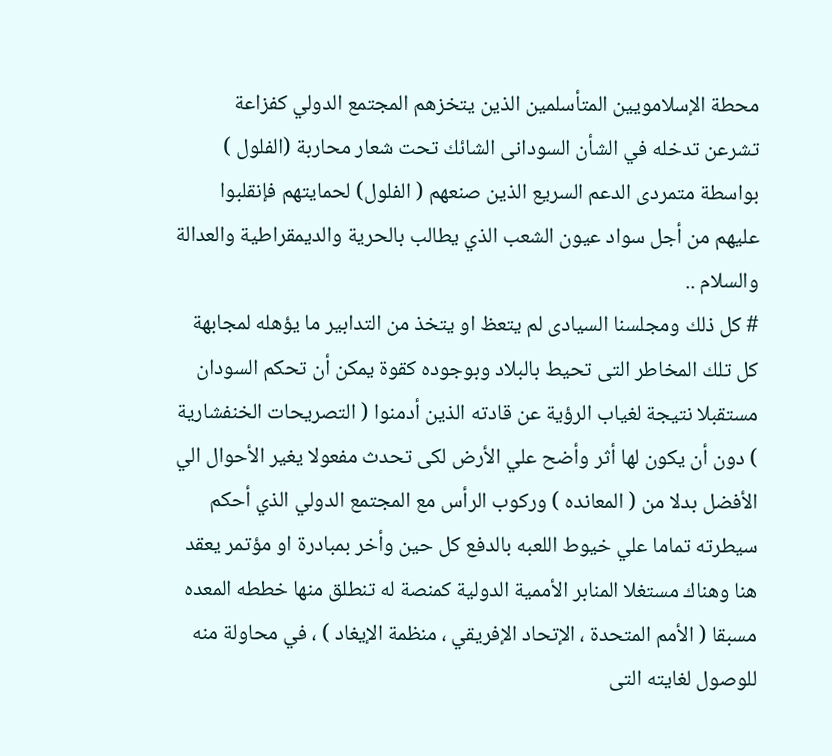محطة الإسلامويين المتأسلمين الذين يتخزهم المجتمع الدولي كفزاعة تشرعن تدخله في الشأن السودانى الشائك تحت شعار محاربة (الفلول ) بواسطة متمردى الدعم السريع الذين صنعهم ( الفلول) لحمايتهم فإنقلبوا عليهم من أجل سواد عيون الشعب الذي يطالب بالحرية والديمقراطية والعدالة والسلام ..
# كل ذلك ومجلسنا السيادى لم يتعظ او يتخذ من التدابير ما يؤهله لمجابهة كل تلك المخاطر التى تحيط بالبلاد وبوجوده كقوة يمكن أن تحكم السودان مستقبلا نتيجة لغياب الرؤية عن قادته الذين أدمنوا ( التصريحات الخنفشارية ) دون أن يكون لها أثر وأضح علي الأرض لكى تحدث مفعولا يغير الأحوال الي الأفضل بدلا من ( المعانده ) وركوب الرأس مع المجتمع الدولي الذي أحكم سيطرته تماما علي خيوط اللعبه بالدفع كل حين وأخر بمبادرة او مؤتمر يعقد هنا وهناك مستغلا المنابر الأممية الدولية كمنصة له تنطلق منها خططه المعده مسبقا ( الأمم المتحدة ، الإتحاد الإفريقي ، منظمة الإيغاد ) ، في محاولة منه للوصول لغايته التى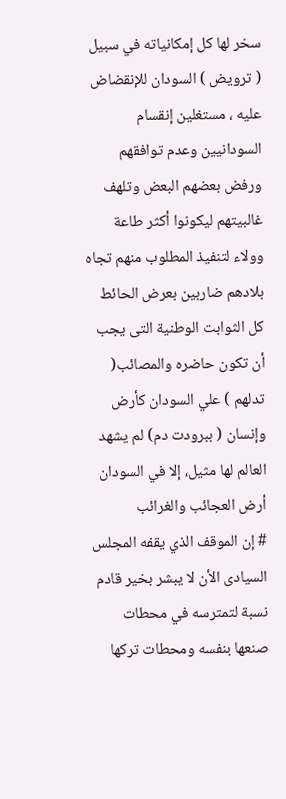سخر لها كل إمكانياته في سبيل ( ترويض ) السودان للإنقضاض عليه ، مستغلين إنقسام السودانيين وعدم توافقهم ورفض بعضهم البعض وتلهف غالبيتهم ليكونوا أكثر طاعة وولاء لتنفيذ المطلوب منهم تجاه بلادهم ضاربين بعرض الحائط كل الثوابت الوطنية التى يجب أن تكون حاضره والمصائب( تدلهم ) علي السودان كأرض وإنسان ( ببرودت دم) لم يشهد العالم لها مثيل، إلا في السودان أرض العجائب والغرائب
# إن الموقف الذي يقفه المجلس السيادى الأن لا يبشر بخير قادم نسبة لتمترسه في محطات صنعها بنفسه ومحطات تركها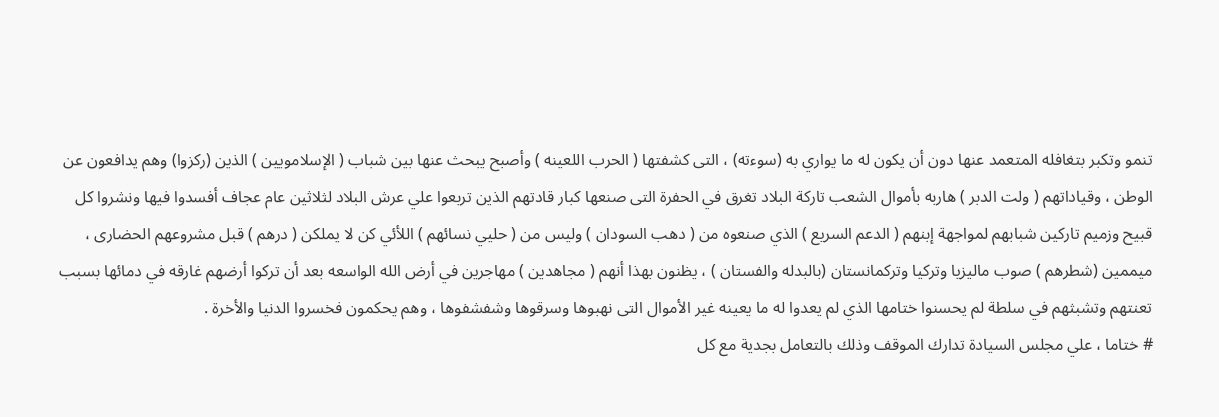تنمو وتكبر بتغافله المتعمد عنها دون أن يكون له ما يواري به (سوءته) ، التى كشفتها ( الحرب اللعينه ) وأصبح يبحث عنها بين شباب ( الإسلامويين ) الذين (ركزوا) وهم يدافعون عن الوطن ، وقياداتهم ( ولت الدبر ) هاربه بأموال الشعب تاركة البلاد تغرق في الحفرة التى صنعها كبار قادتهم الذين تربعوا علي عرش البلاد لثلاثين عام عجاف أفسدوا فيها ونشروا كل قبيح وزميم تاركين شبابهم لمواجهة إبنهم ( الدعم السريع ) الذي صنعوه من ( دهب السودان ) وليس من ( حليي نسائهم ) اللأئي كن لا يملكن ( درهم ) قبل مشروعهم الحضارى ، ميممين (شطرهم ) صوب ماليزيا وتركيا وتركمانستان (بالبدله والفستان ) ، يظنون بهذا أنهم ( مجاهدين ) مهاجرين في أرض الله الواسعه بعد أن تركوا أرضهم غارقه في دمائها بسبب تعنتهم وتشبثهم في سلطة لم يحسنوا ختامها الذي لم يعدوا له ما يعينه غير الأموال التى نهبوها وسرقوها وشفشفوها ، وهم يحكمون فخسروا الدنيا والأخرة .
# ختاما ، علي مجلس السيادة تدارك الموقف وذلك بالتعامل بجدية مع كل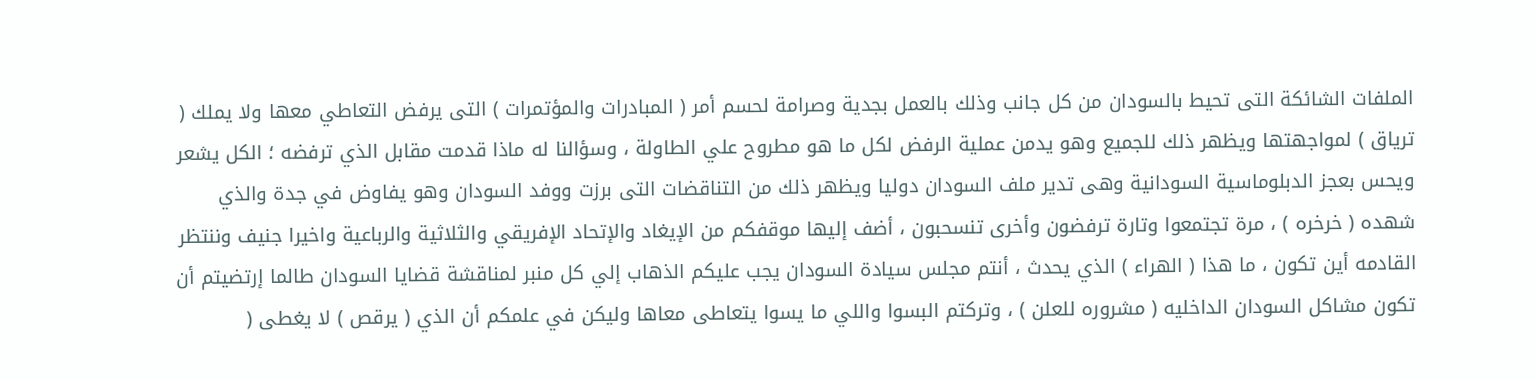الملفات الشائكة التى تحيط بالسودان من كل جانب وذلك بالعمل بجدية وصرامة لحسم أمر ( المبادرات والمؤتمرات ) التى يرفض التعاطي معها ولا يملك ( ترياق ) لمواجهتها ويظهر ذلك للجميع وهو يدمن عملية الرفض لكل ما هو مطروح علي الطاولة ، وسؤالنا له ماذا قدمت مقابل الذي ترفضه ؛ الكل يشعر ويحس بعجز الدبلوماسية السودانية وهى تدير ملف السودان دوليا ويظهر ذلك من التناقضات التى برزت ووفد السودان وهو يفاوض في جدة والذي شهده ( خرخره ) ، مرة تجتمعوا وتارة ترفضون وأخرى تنسحبون ، أضف إليها موقفكم من الإيغاد والإتحاد الإفريقي والثلاثية والرباعية واخيرا جنيف وننتظر القادمه أين تكون ، ما هذا ( الهراء ) الذي يحدث ، أنتم مجلس سيادة السودان يجب عليكم الذهاب إلي كل منبر لمناقشة قضايا السودان طالما إرتضيتم أن تكون مشاكل السودان الداخليه ( مشروره للعلن ) ، وتركتم البسوا واللي ما يسوا يتعاطى معاها وليكن في علمكم أن الذي ( يرقص ) لا يغطى (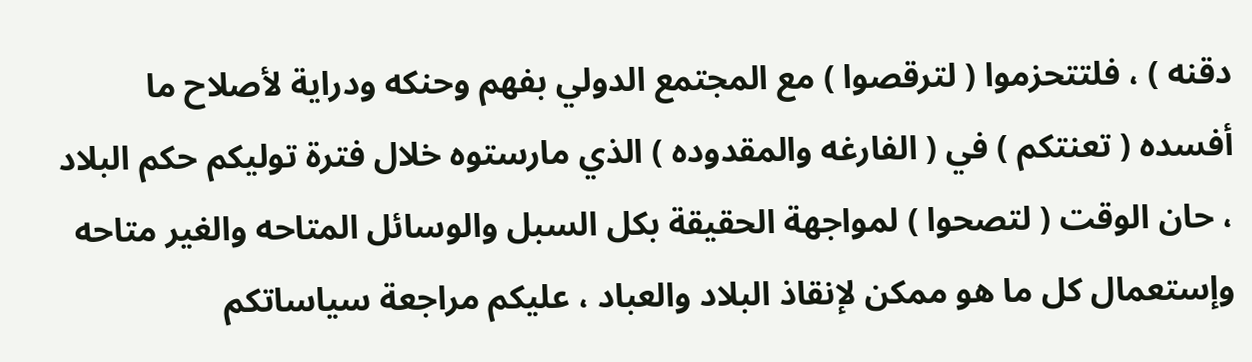دقنه ) ، فلتتحزموا ( لترقصوا ) مع المجتمع الدولي بفهم وحنكه ودراية لأصلاح ما أفسده ( تعنتكم ) في ( الفارغه والمقدوده ) الذي مارستوه خلال فترة توليكم حكم البلاد ، حان الوقت ( لتصحوا ) لمواجهة الحقيقة بكل السبل والوسائل المتاحه والغير متاحه وإستعمال كل ما هو ممكن لإنقاذ البلاد والعباد ، عليكم مراجعة سياساتكم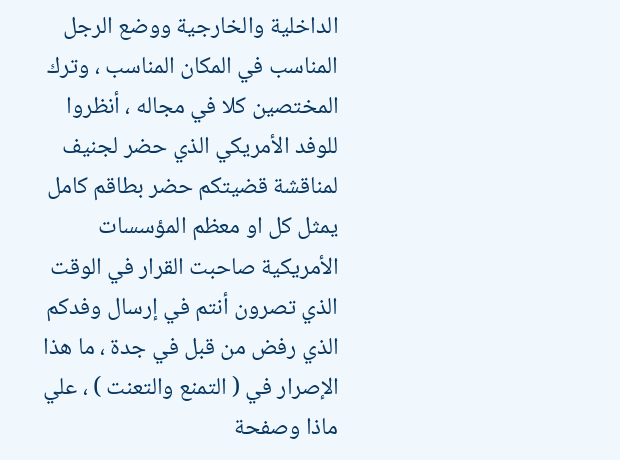الداخلية والخارجية ووضع الرجل المناسب في المكان المناسب ، وترك المختصين كلا في مجاله ، أنظروا للوفد الأمريكي الذي حضر لجنيف لمناقشة قضيتكم حضر بطاقم كامل يمثل كل او معظم المؤسسات الأمريكية صاحبت القرار في الوقت الذي تصرون أنتم في إرسال وفدكم الذي رفض من قبل في جدة ، ما هذا الإصرار في ( التمنع والتعنت ) ، علي ماذا وصفحة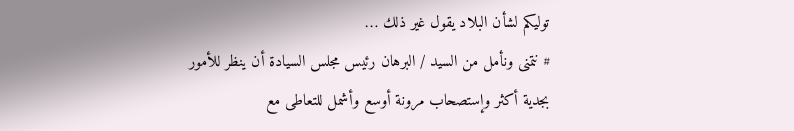توليكم لشأن البلاد يقول غير ذلك …
# نتمنى ونأمل من السيد / البرهان رئيس مجلس السيادة أن ينظر للأمور بجدية أكثر وإستصحاب مرونة أوسع وأشمل للتعاطى مع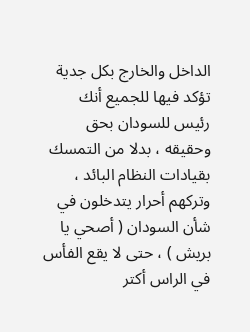الداخل والخارج بكل جدية تؤكد فيها للجميع أنك رئيس للسودان بحق وحقيقه ، بدلا من التمسك بقيادات النظام البائد ، وتركهم أحرار يتدخلون في شأن السودان ( أصحي يا بريش ) ، حتى لا يقع الفأس في الراس أكتر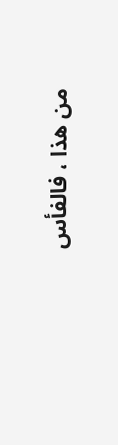من هذا ، فالفأس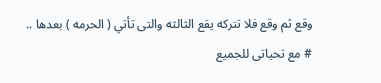وقع ثم وقع فلا تتركه يقع الثالثه والتى تأتي ( الحرمه ) بعدها ..
# مع تحياتى للجميع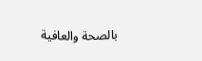بالصحة والعافية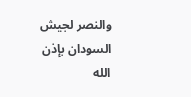والنصر لجيش السودان بإذن الله